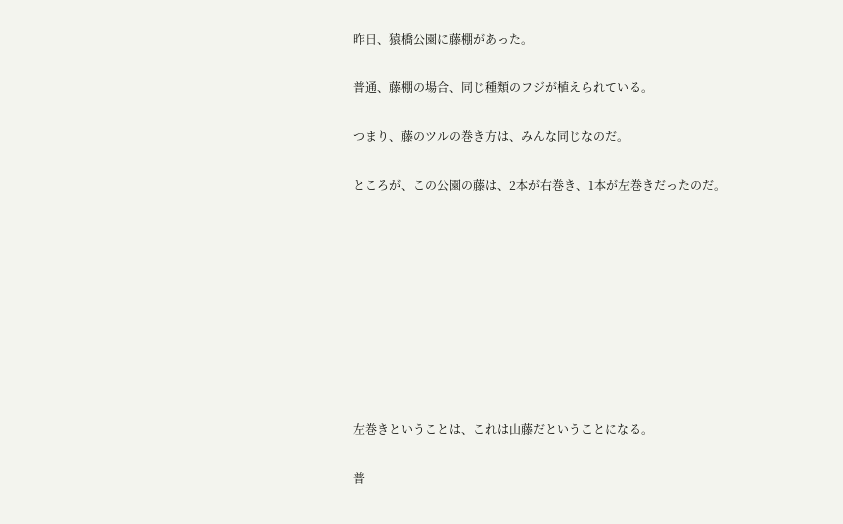昨日、猿橋公園に藤棚があった。

普通、藤棚の場合、同じ種類のフジが植えられている。

つまり、藤のツルの巻き方は、みんな同じなのだ。

ところが、この公園の藤は、2本が右巻き、1本が左巻きだったのだ。









左巻きということは、これは山藤だということになる。

普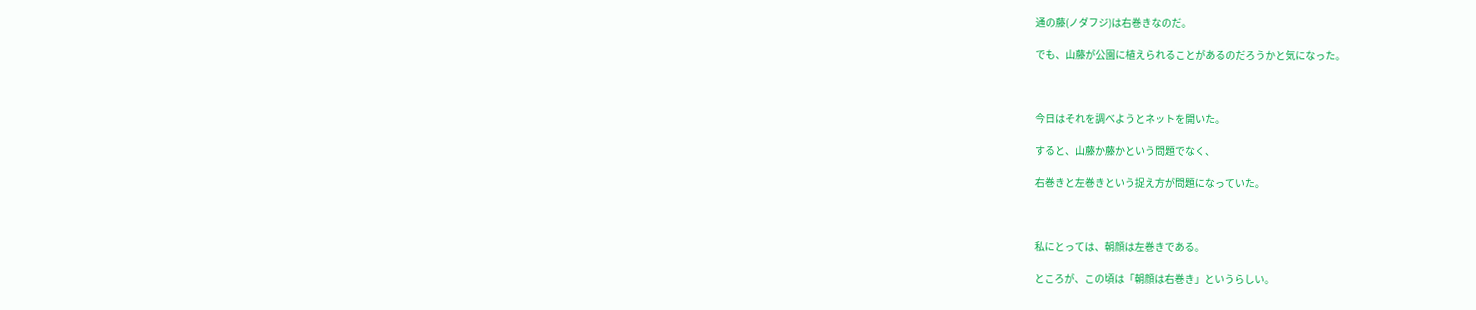通の藤(ノダフジ)は右巻きなのだ。

でも、山藤が公園に植えられることがあるのだろうかと気になった。



今日はそれを調べようとネットを開いた。

すると、山藤か藤かという問題でなく、

右巻きと左巻きという捉え方が問題になっていた。



私にとっては、朝顔は左巻きである。

ところが、この頃は「朝顔は右巻き」というらしい。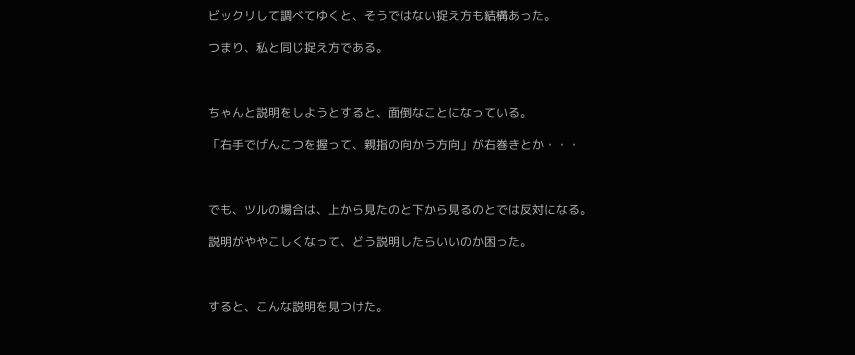ビックリして調べてゆくと、そうではない捉え方も結構あった。

つまり、私と同じ捉え方である。



ちゃんと説明をしようとすると、面倒なことになっている。

「右手でげんこつを握って、親指の向かう方向」が右巻きとか・・・



でも、ツルの場合は、上から見たのと下から見るのとでは反対になる。

説明がややこしくなって、どう説明したらいいのか困った。



すると、こんな説明を見つけた。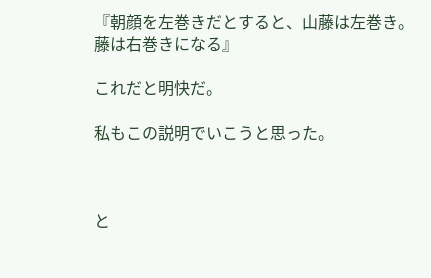『朝顔を左巻きだとすると、山藤は左巻き。藤は右巻きになる』

これだと明快だ。

私もこの説明でいこうと思った。



と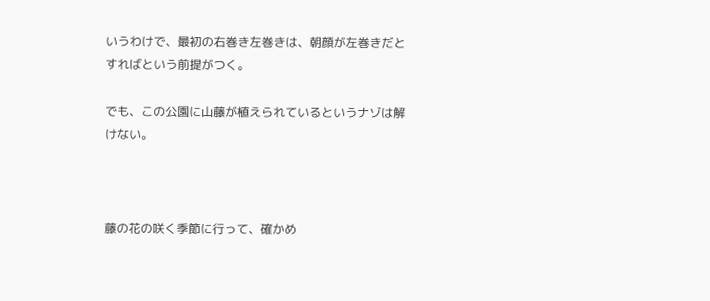いうわけで、最初の右巻き左巻きは、朝顔が左巻きだとすればという前提がつく。

でも、この公園に山藤が植えられているというナゾは解けない。



藤の花の咲く季節に行って、確かめ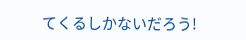てくるしかないだろう!